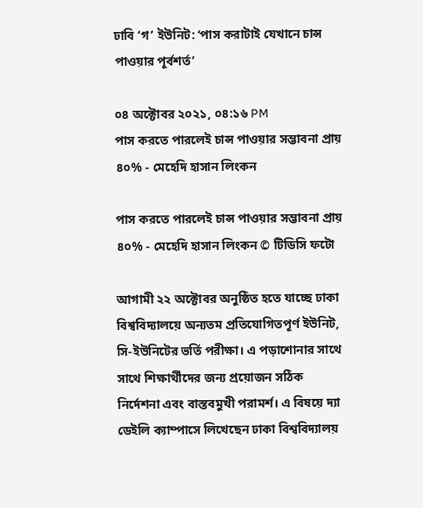ঢাবি ‘গ’ ইউনিট: ‘পাস করাটাই যেখানে চান্স পাওয়ার পূর্বশর্ত’

০৪ অক্টোবর ২০২১, ০৪:১৬ PM
পাস করতে পারলেই চান্স পাওয়ার সম্ভাবনা প্রায় ৪০% - মেহেদি হাসান লিংকন

পাস করতে পারলেই চান্স পাওয়ার সম্ভাবনা প্রায় ৪০% - মেহেদি হাসান লিংকন © টিডিসি ফটো

আগামী ২২ অক্টোবর অনুষ্ঠিত হতে যাচ্ছে ঢাকা বিশ্ববিদ্যালয়ে অন্যতম প্রতিযোগিতপূর্ণ ইউনিট, সি-ইউনিটের ভর্তি পরীক্ষা। এ পড়াশোনার সাথে সাথে শিক্ষার্থীদের জন্য প্রয়োজন সঠিক নির্দেশনা এবং বাস্তবমুখী পরামর্শ। এ বিষয়ে দ্যা ডেইলি ক্যাম্পাসে লিখেছেন ঢাকা বিশ্ববিদ্যালয়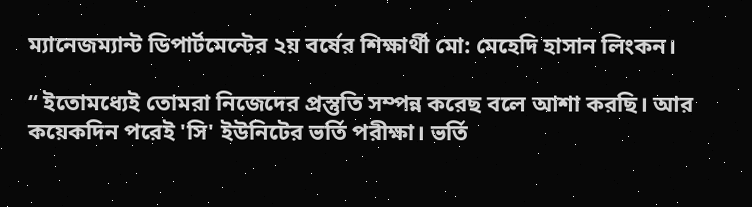ম্যানেজম্যান্ট ডিপার্টমেন্টের ২য় বর্ষের শিক্ষার্থী মো: মেহেদি হাসান লিংকন।

‘‘ ইতোমধ্যেই তোমরা নিজেদের প্রস্তুতি সম্পন্ন করেছ বলে আশা করছি। আর কয়েকদিন পরেই 'সি' ইউনিটের ভর্তি পরীক্ষা। ভর্তি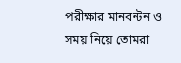পরীক্ষার মানবন্টন ও সময় নিয়ে তোমরা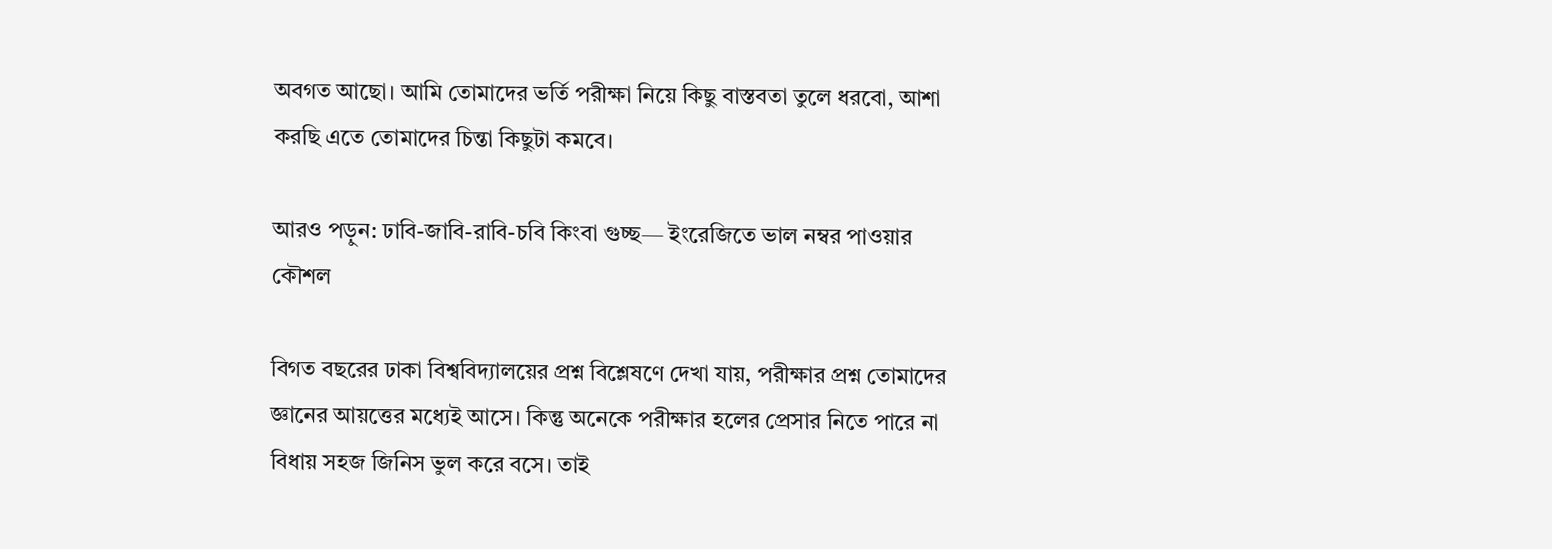অবগত আছো। আমি তোমাদের ভর্তি পরীক্ষা নিয়ে কিছু বাস্তবতা তুলে ধরবো, আশা করছি এতে তোমাদের চিন্তা কিছুটা কমবে।

আরও পড়ুন: ঢাবি-জাবি-রাবি-চবি কিংবা গুচ্ছ— ইংরেজিতে ভাল নম্বর পাওয়ার কৌশল

বিগত বছরের ঢাকা বিশ্ববিদ্যালয়ের প্রশ্ন বিশ্লেষণে দেখা যায়, পরীক্ষার প্রশ্ন তোমাদের জ্ঞানের আয়ত্তের মধ্যেই আসে। কিন্তু অনেকে পরীক্ষার হলের প্রেসার নিতে পারে না বিধায় সহজ জিনিস ভুল করে বসে। তাই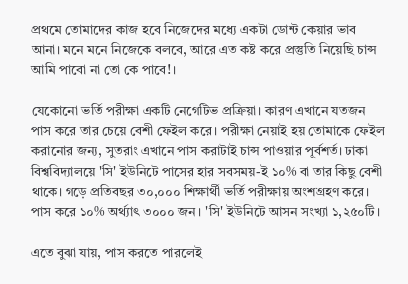প্রথমে তোমাদের কাজ হবে নিজেদের মধ্যে একটা ডোন্ট কেয়ার ভাব আনা। মনে মনে নিজেকে বলবে, আরে এত কষ্ট করে প্রস্তুতি নিয়েছি চান্স আমি পাবো না তো কে পাবে!।

যেকোনো ভর্তি পরীক্ষা একটি নেগেটিভ প্রক্রিয়া। কারণ এখানে যতজন পাস করে তার চেয়ে বেশী ফেইল করে। পরীক্ষা নেয়াই হয় তোমাকে ফেইল করানোর জন্য, সুতরাং এখানে পাস করাটাই চান্স পাওয়ার পূর্বশর্ত। ঢাকা বিশ্ববিদ্যালয়ে 'সি' ইউনিটে পাসের হার সবসময়-ই ১০% বা তার কিছু বেশী থাকে। গড়ে প্রতিবছর ৩০,০০০ শিক্ষার্থী ভর্তি পরীক্ষায় অংশগ্রহণ করে। পাস করে ১০% অর্থ্যাৎ ৩০০০ জন। 'সি' ইউনিটে আসন সংখ্যা ১,২৫০টি।

এতে বুঝা যায়, পাস করতে পারলেই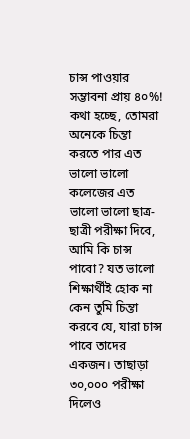চান্স পাওয়ার সম্ভাবনা প্রায় ৪০%!  কথা হচ্ছে, তোমরা অনেকে চিন্তা করতে পার এত ভালো ভালো কলেজের এত ভালো ভালো ছাত্র-ছাত্রী পরীক্ষা দিবে, আমি কি চান্স পাবো? যত ভালো শিক্ষার্থীই হোক না কেন তুমি চিন্তা করবে যে, যারা চান্স পাবে তাদের একজন। তাছাড়া ৩০,০০০ পরীক্ষা দিলেও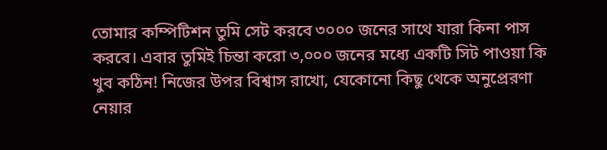তোমার কম্পিটিশন তুমি সেট করবে ৩০০০ জনের সাথে যারা কিনা পাস করবে। এবার তুমিই চিন্তা করো ৩,০০০ জনের মধ্যে একটি সিট পাওয়া কি খুব কঠিন! নিজের উপর বিশ্বাস রাখো, যেকোনো কিছু থেকে অনুপ্রেরণা নেয়ার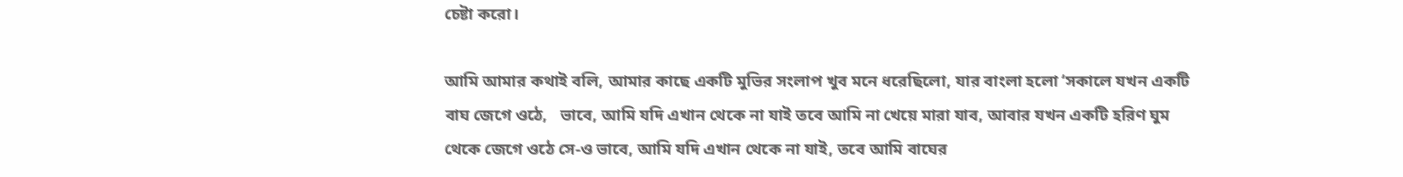চেষ্টা করো।

আমি আমার কথাই বলি, আমার কাছে একটি মুভির সংলাপ খুব মনে ধরেছিলো, যার বাংলা হলো ‘সকালে যখন একটি বাঘ জেগে ওঠে,   ভাবে, আমি যদি এখান থেকে না যাই তবে আমি না খেয়ে মারা যাব, আবার যখন একটি হরিণ ঘুম থেকে জেগে ওঠে সে-ও ভাবে, আমি যদি এখান থেকে না যাই, তবে আমি বাঘের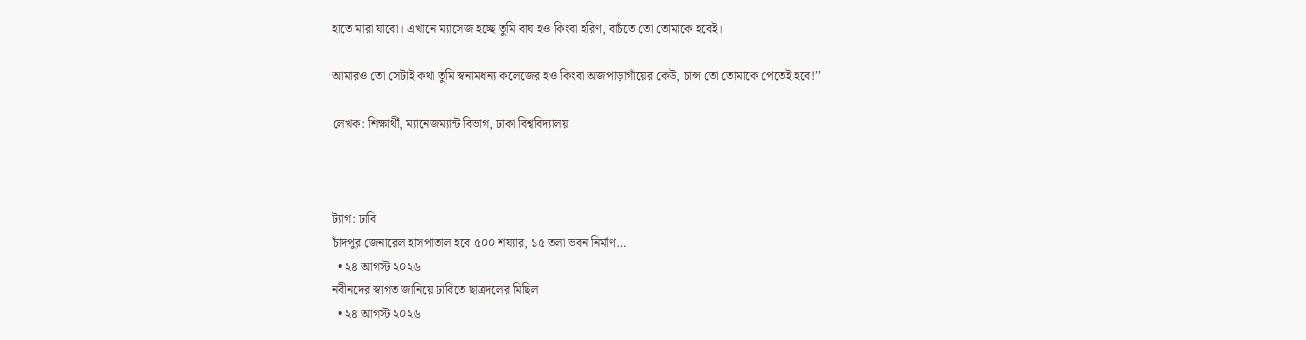হাতে মারা যাবো। এখানে ম্যাসেজ হচ্ছে তুমি বাঘ হও কিংবা হরিণ, বাচঁতে তো তোমাকে হবেই।

আমারও তো সেটাই কথা তুমি স্বনামধন্য কলেজের হও কিংবা অজপাড়াগাঁয়ের কেউ, চান্স তো তোমাকে পেতেই হবে!’’

লেখক: শিক্ষার্থী, ম্যানেজম্যান্ট বিভাগ, ঢাকা বিশ্ববিদ্যালয়



ট্যাগ: ঢাবি
চাঁদপুর জেনারেল হাসপাতাল হবে ৫০০ শয্যার, ১৫ তলা ভবন নির্মাণ…
  • ২৪ আগস্ট ২০২৬
নবীনদের স্বাগত জানিয়ে ঢাবিতে ছাত্রদলের মিছিল
  • ২৪ আগস্ট ২০২৬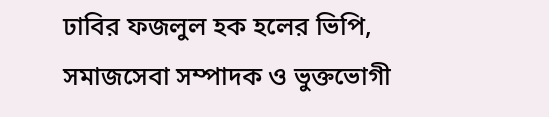ঢাবির ফজলুল হক হলের ভিপি, সমাজসেবা সম্পাদক ও ভুক্তভোগী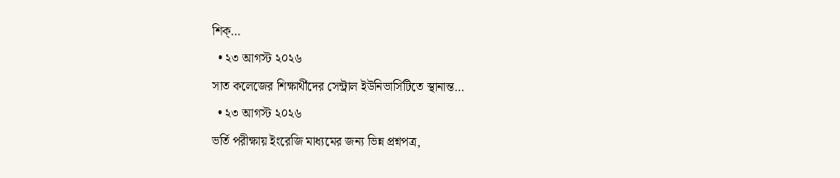শিক্…
  • ২৩ আগস্ট ২০২৬
সাত কলেজের শিক্ষার্থীদের সেন্ট্রাল ইউনিভার্সিটিতে স্থানান্ত…
  • ২৩ আগস্ট ২০২৬
ভর্তি পরীক্ষায় ইংরেজি মাধ্যমের জন্য ভিন্ন প্রশ্নপত্র,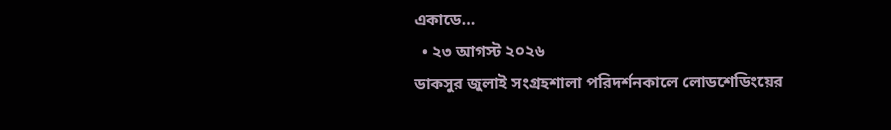একাডে…
  • ২৩ আগস্ট ২০২৬
ডাকসুর জুলাই সংগ্রহশালা পরিদর্শনকালে লোডশেডিংয়ের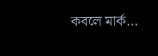কবলে মার্ক…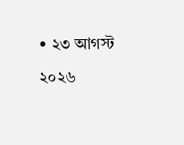• ২৩ আগস্ট ২০২৬